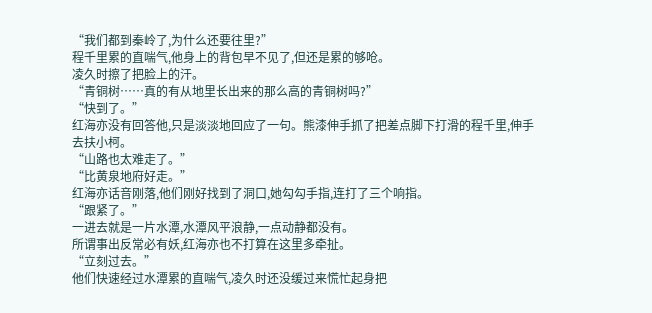“我们都到秦岭了,为什么还要往里?”
程千里累的直喘气,他身上的背包早不见了,但还是累的够呛。
凌久时擦了把脸上的汗。
“青铜树……真的有从地里长出来的那么高的青铜树吗?”
“快到了。”
红海亦没有回答他,只是淡淡地回应了一句。熊漆伸手抓了把差点脚下打滑的程千里,伸手去扶小柯。
“山路也太难走了。”
“比黄泉地府好走。”
红海亦话音刚落,他们刚好找到了洞口,她勾勾手指,连打了三个响指。
“跟紧了。”
一进去就是一片水潭,水潭风平浪静,一点动静都没有。
所谓事出反常必有妖,红海亦也不打算在这里多牵扯。
“立刻过去。”
他们快速经过水潭累的直喘气,凌久时还没缓过来慌忙起身把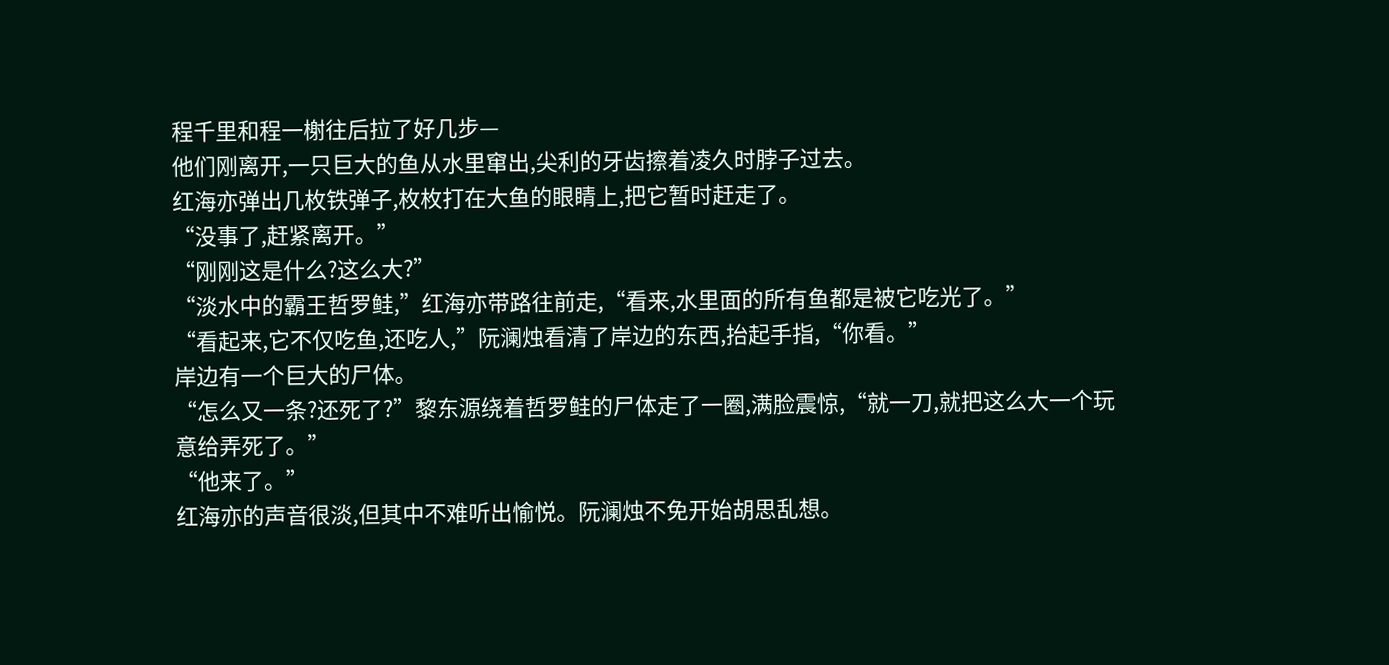程千里和程一榭往后拉了好几步—
他们刚离开,一只巨大的鱼从水里窜出,尖利的牙齿擦着凌久时脖子过去。
红海亦弹出几枚铁弹子,枚枚打在大鱼的眼睛上,把它暂时赶走了。
“没事了,赶紧离开。”
“刚刚这是什么?这么大?”
“淡水中的霸王哲罗鲑,”红海亦带路往前走,“看来,水里面的所有鱼都是被它吃光了。”
“看起来,它不仅吃鱼,还吃人,”阮澜烛看清了岸边的东西,抬起手指,“你看。”
岸边有一个巨大的尸体。
“怎么又一条?还死了?”黎东源绕着哲罗鲑的尸体走了一圈,满脸震惊,“就一刀,就把这么大一个玩意给弄死了。”
“他来了。”
红海亦的声音很淡,但其中不难听出愉悦。阮澜烛不免开始胡思乱想。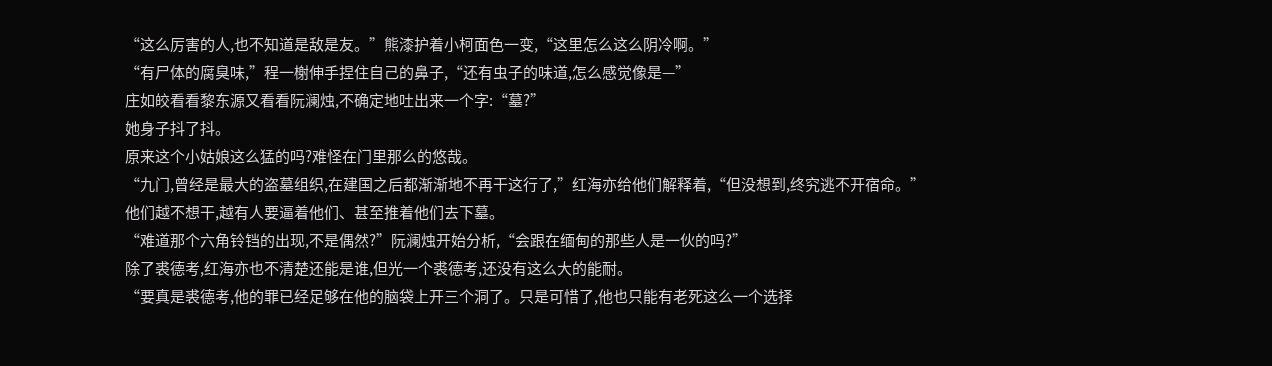“这么厉害的人,也不知道是敌是友。”熊漆护着小柯面色一变,“这里怎么这么阴冷啊。”
“有尸体的腐臭味,”程一榭伸手捏住自己的鼻子,“还有虫子的味道,怎么感觉像是—”
庄如皎看看黎东源又看看阮澜烛,不确定地吐出来一个字:“墓?”
她身子抖了抖。
原来这个小姑娘这么猛的吗?难怪在门里那么的悠哉。
“九门,曾经是最大的盗墓组织,在建国之后都渐渐地不再干这行了,”红海亦给他们解释着,“但没想到,终究逃不开宿命。”
他们越不想干,越有人要逼着他们、甚至推着他们去下墓。
“难道那个六角铃铛的出现,不是偶然?”阮澜烛开始分析,“会跟在缅甸的那些人是一伙的吗?”
除了裘德考,红海亦也不清楚还能是谁,但光一个裘德考,还没有这么大的能耐。
“要真是裘德考,他的罪已经足够在他的脑袋上开三个洞了。只是可惜了,他也只能有老死这么一个选择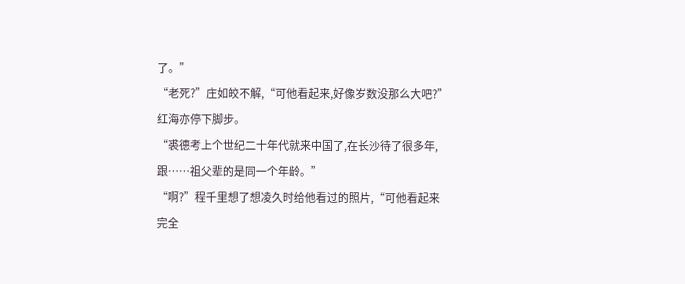了。”
“老死?”庄如皎不解,“可他看起来,好像岁数没那么大吧?”
红海亦停下脚步。
“裘德考上个世纪二十年代就来中国了,在长沙待了很多年,跟……祖父辈的是同一个年龄。”
“啊?”程千里想了想凌久时给他看过的照片,“可他看起来完全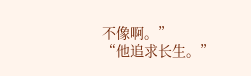不像啊。”
“他追求长生。”